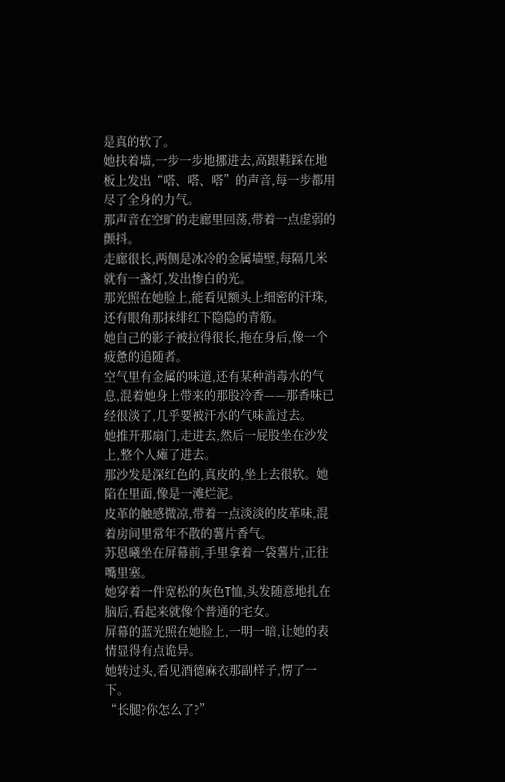是真的软了。
她扶着墙,一步一步地挪进去,高跟鞋踩在地板上发出“嗒、嗒、嗒”的声音,每一步都用尽了全身的力气。
那声音在空旷的走廊里回荡,带着一点虚弱的颤抖。
走廊很长,两侧是冰冷的金属墙壁,每隔几米就有一盏灯,发出惨白的光。
那光照在她脸上,能看见额头上细密的汗珠,还有眼角那抹绯红下隐隐的青筋。
她自己的影子被拉得很长,拖在身后,像一个疲惫的追随者。
空气里有金属的味道,还有某种消毒水的气息,混着她身上带来的那股冷香——那香味已经很淡了,几乎要被汗水的气味盖过去。
她推开那扇门,走进去,然后一屁股坐在沙发上,整个人瘫了进去。
那沙发是深红色的,真皮的,坐上去很软。她陷在里面,像是一滩烂泥。
皮革的触感微凉,带着一点淡淡的皮革味,混着房间里常年不散的薯片香气。
苏恩曦坐在屏幕前,手里拿着一袋薯片,正往嘴里塞。
她穿着一件宽松的灰色T恤,头发随意地扎在脑后,看起来就像个普通的宅女。
屏幕的蓝光照在她脸上,一明一暗,让她的表情显得有点诡异。
她转过头,看见酒德麻衣那副样子,愣了一下。
“长腿?你怎么了?”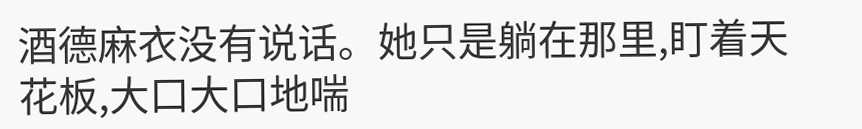酒德麻衣没有说话。她只是躺在那里,盯着天花板,大口大口地喘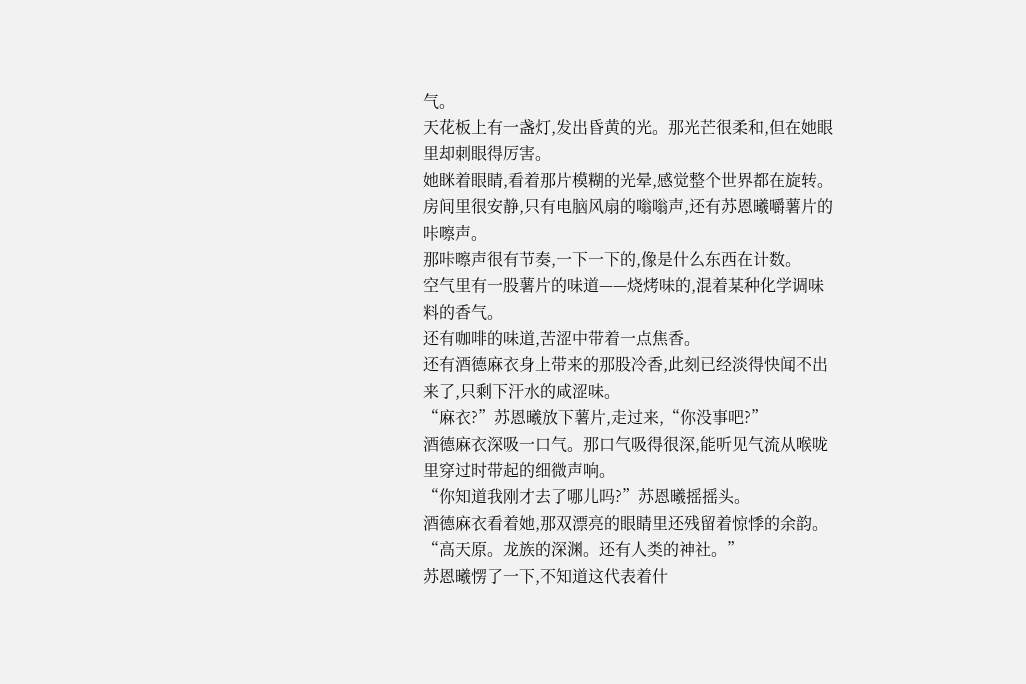气。
天花板上有一盏灯,发出昏黄的光。那光芒很柔和,但在她眼里却刺眼得厉害。
她眯着眼睛,看着那片模糊的光晕,感觉整个世界都在旋转。
房间里很安静,只有电脑风扇的嗡嗡声,还有苏恩曦嚼薯片的咔嚓声。
那咔嚓声很有节奏,一下一下的,像是什么东西在计数。
空气里有一股薯片的味道——烧烤味的,混着某种化学调味料的香气。
还有咖啡的味道,苦涩中带着一点焦香。
还有酒德麻衣身上带来的那股冷香,此刻已经淡得快闻不出来了,只剩下汗水的咸涩味。
“麻衣?”苏恩曦放下薯片,走过来,“你没事吧?”
酒德麻衣深吸一口气。那口气吸得很深,能听见气流从喉咙里穿过时带起的细微声响。
“你知道我刚才去了哪儿吗?”苏恩曦摇摇头。
酒德麻衣看着她,那双漂亮的眼睛里还残留着惊悸的余韵。
“高天原。龙族的深渊。还有人类的神社。”
苏恩曦愣了一下,不知道这代表着什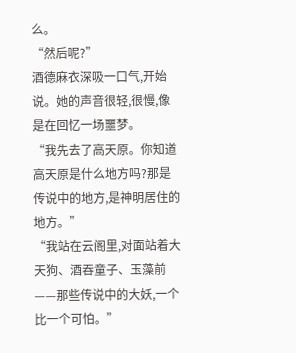么。
“然后呢?”
酒德麻衣深吸一口气,开始说。她的声音很轻,很慢,像是在回忆一场噩梦。
“我先去了高天原。你知道高天原是什么地方吗?那是传说中的地方,是神明居住的地方。”
“我站在云阁里,对面站着大天狗、酒吞童子、玉藻前——那些传说中的大妖,一个比一个可怕。”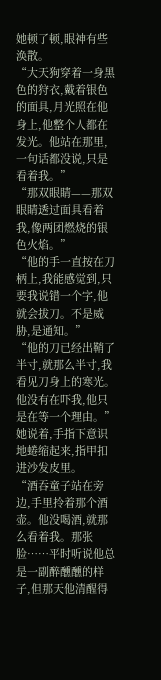她顿了顿,眼神有些涣散。
“大天狗穿着一身黑色的狩衣,戴着银色的面具,月光照在他身上,他整个人都在发光。他站在那里,一句话都没说,只是看着我。”
“那双眼睛——那双眼睛透过面具看着我,像两团燃烧的银色火焰。”
“他的手一直按在刀柄上,我能感觉到,只要我说错一个字,他就会拔刀。不是威胁,是通知。”
“他的刀已经出鞘了半寸,就那么半寸,我看见刀身上的寒光。他没有在吓我,他只是在等一个理由。”
她说着,手指下意识地蜷缩起来,指甲扣进沙发皮里。
“酒吞童子站在旁边,手里拎着那个酒壶。他没喝酒,就那么看着我。那张脸……平时听说他总是一副醉醺醺的样子,但那天他清醒得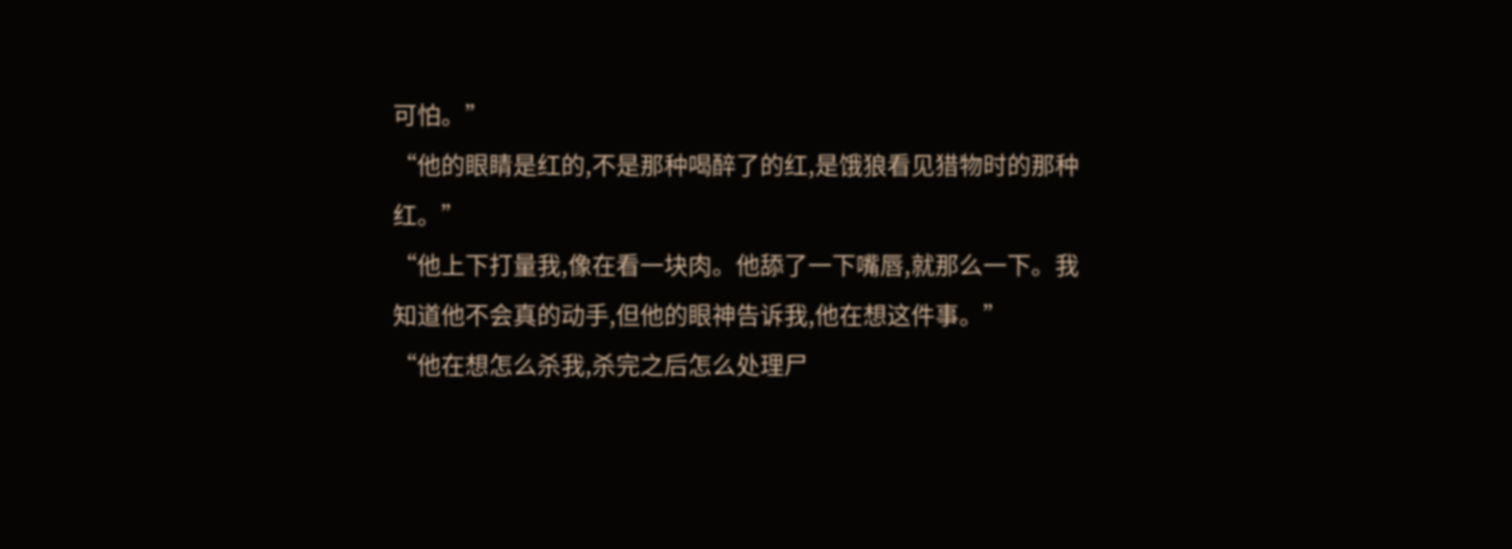可怕。”
“他的眼睛是红的,不是那种喝醉了的红,是饿狼看见猎物时的那种红。”
“他上下打量我,像在看一块肉。他舔了一下嘴唇,就那么一下。我知道他不会真的动手,但他的眼神告诉我,他在想这件事。”
“他在想怎么杀我,杀完之后怎么处理尸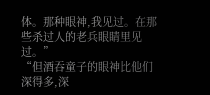体。那种眼神,我见过。在那些杀过人的老兵眼睛里见过。”
“但酒吞童子的眼神比他们深得多,深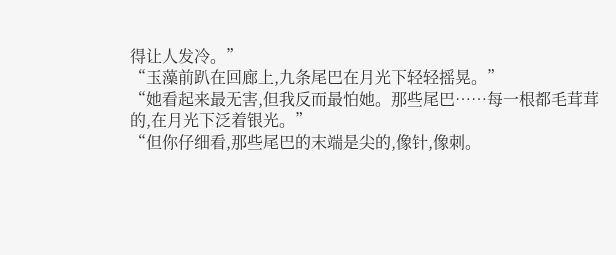得让人发冷。”
“玉藻前趴在回廊上,九条尾巴在月光下轻轻摇晃。”
“她看起来最无害,但我反而最怕她。那些尾巴……每一根都毛茸茸的,在月光下泛着银光。”
“但你仔细看,那些尾巴的末端是尖的,像针,像刺。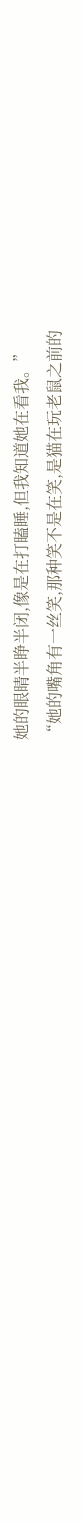她的眼睛半睁半闭,像是在打瞌睡,但我知道她在看我。”
“她的嘴角有一丝笑,那种笑不是在笑,是猫在玩老鼠之前的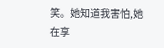笑。她知道我害怕,她在享